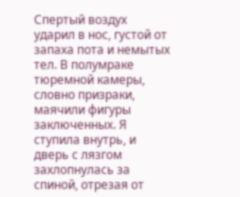Спертый воздух ударил в нос, густой от запаха пота и немытых тел. В полумраке тюремной камеры, словно призраки, маячили фигуры заключенных. Я ступила внутрь, и дверь с лязгом захлопнулась за спиной, отрезая от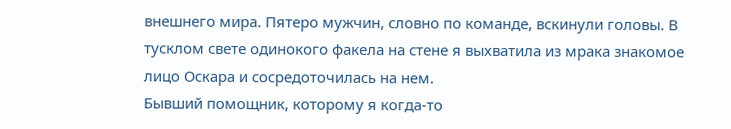внешнего мира. Пятеро мужчин, словно по команде, вскинули головы. В тусклом свете одинокого факела на стене я выхватила из мрака знакомое лицо Оскара и сосредоточилась на нем.
Бывший помощник, которому я когда-то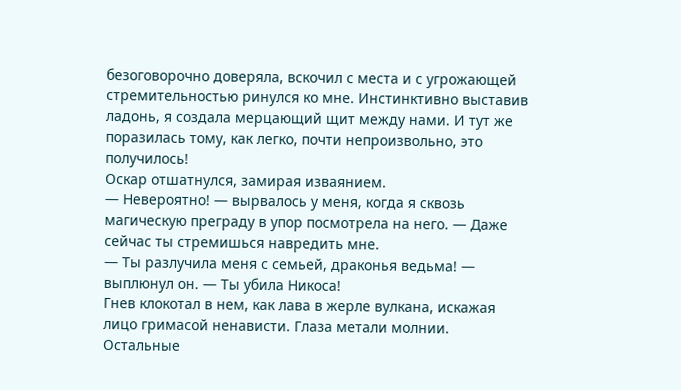безоговорочно доверяла, вскочил с места и с угрожающей стремительностью ринулся ко мне. Инстинктивно выставив ладонь, я создала мерцающий щит между нами. И тут же поразилась тому, как легко, почти непроизвольно, это получилось!
Оскар отшатнулся, замирая изваянием.
— Невероятно! — вырвалось у меня, когда я сквозь магическую преграду в упор посмотрела на него. — Даже сейчас ты стремишься навредить мне.
— Ты разлучила меня с семьей, драконья ведьма! — выплюнул он. — Ты убила Никоса!
Гнев клокотал в нем, как лава в жерле вулкана, искажая лицо гримасой ненависти. Глаза метали молнии. Остальные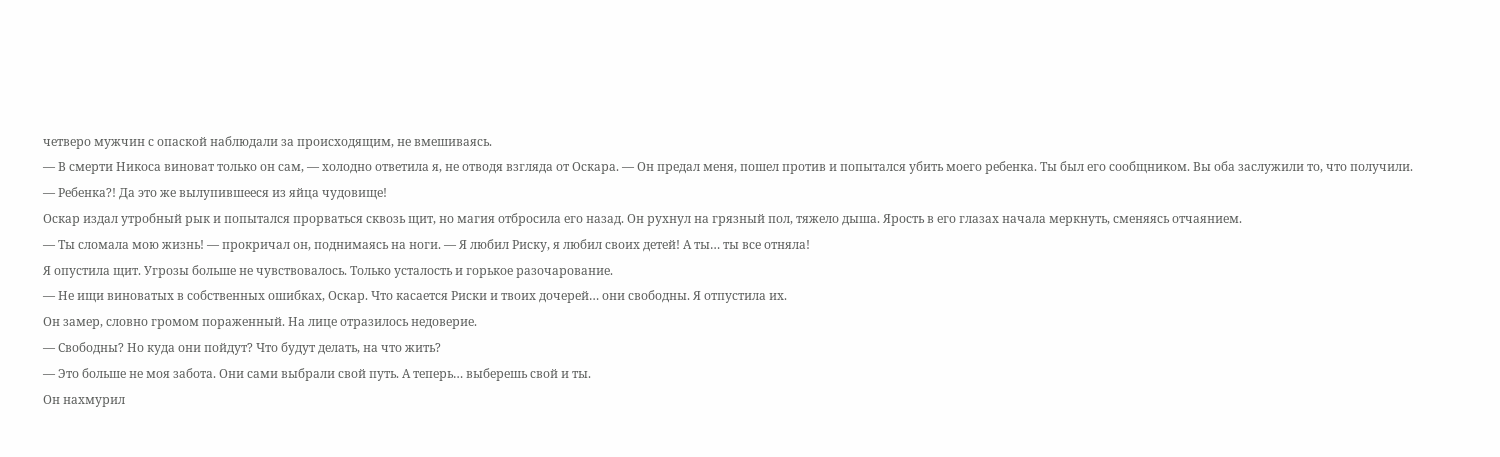четверо мужчин с опаской наблюдали за происходящим, не вмешиваясь.
— В смерти Никоса виноват только он сам, — холодно ответила я, не отводя взгляда от Оскара. — Он предал меня, пошел против и попытался убить моего ребенка. Ты был его сообщником. Вы оба заслужили то, что получили.
— Ребенка?! Да это же вылупившееся из яйца чудовище!
Оскар издал утробный рык и попытался прорваться сквозь щит, но магия отбросила его назад. Он рухнул на грязный пол, тяжело дыша. Ярость в его глазах начала меркнуть, сменяясь отчаянием.
— Ты сломала мою жизнь! — прокричал он, поднимаясь на ноги. — Я любил Риску, я любил своих детей! А ты… ты все отняла!
Я опустила щит. Угрозы больше не чувствовалось. Только усталость и горькое разочарование.
— Не ищи виноватых в собственных ошибках, Оскар. Что касается Риски и твоих дочерей… они свободны. Я отпустила их.
Он замер, словно громом пораженный. На лице отразилось недоверие.
— Свободны? Но куда они пойдут? Что будут делать, на что жить?
— Это больше не моя забота. Они сами выбрали свой путь. А теперь… выберешь свой и ты.
Он нахмурил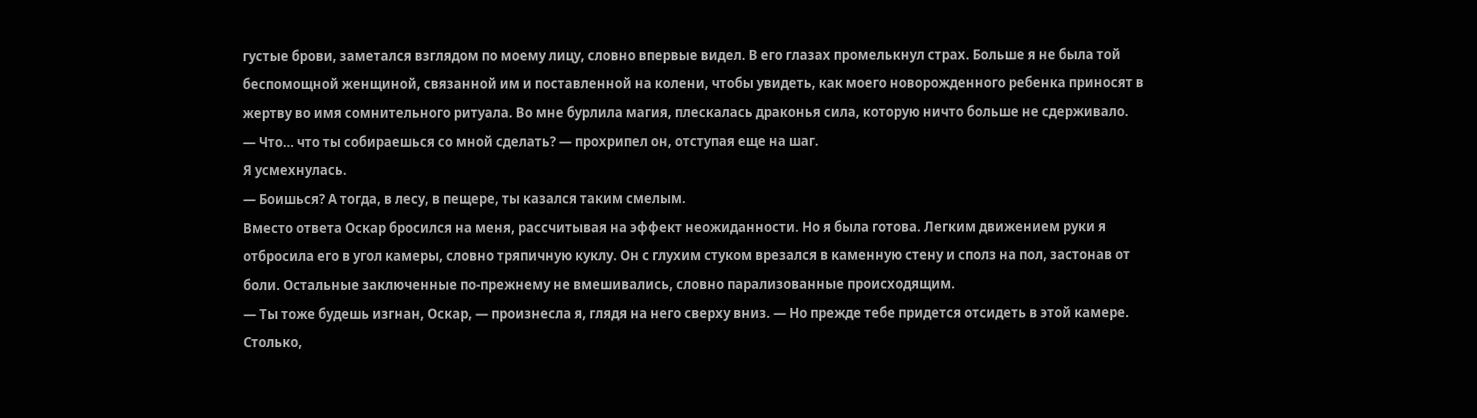густые брови, заметался взглядом по моему лицу, словно впервые видел. В его глазах промелькнул страх. Больше я не была той беспомощной женщиной, связанной им и поставленной на колени, чтобы увидеть, как моего новорожденного ребенка приносят в жертву во имя сомнительного ритуала. Во мне бурлила магия, плескалась драконья сила, которую ничто больше не сдерживало.
— Что… что ты собираешься со мной сделать? — прохрипел он, отступая еще на шаг.
Я усмехнулась.
— Боишься? А тогда, в лесу, в пещере, ты казался таким смелым.
Вместо ответа Оскар бросился на меня, рассчитывая на эффект неожиданности. Но я была готова. Легким движением руки я отбросила его в угол камеры, словно тряпичную куклу. Он с глухим стуком врезался в каменную стену и сполз на пол, застонав от боли. Остальные заключенные по-прежнему не вмешивались, словно парализованные происходящим.
— Ты тоже будешь изгнан, Оскар, — произнесла я, глядя на него сверху вниз. — Но прежде тебе придется отсидеть в этой камере. Столько,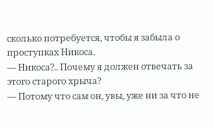сколько потребуется, чтобы я забыла о проступках Никоса.
— Никоса?.. Почему я должен отвечать за этого старого хрыча?
— Потому что сам он, увы, уже ни за что не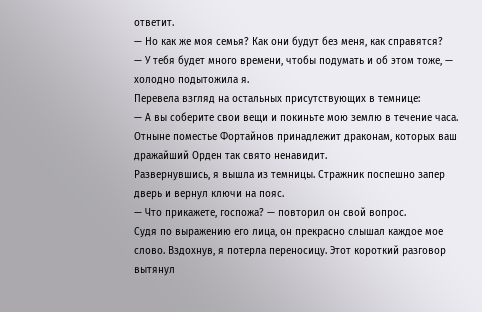ответит.
— Но как же моя семья? Как они будут без меня, как справятся?
— У тебя будет много времени, чтобы подумать и об этом тоже, — холодно подытожила я.
Перевела взгляд на остальных присутствующих в темнице:
— А вы соберите свои вещи и покиньте мою землю в течение часа. Отныне поместье Фортайнов принадлежит драконам, которых ваш дражайший Орден так свято ненавидит.
Развернувшись, я вышла из темницы. Стражник поспешно запер дверь и вернул ключи на пояс.
— Что прикажете, госпожа? — повторил он свой вопрос.
Судя по выражению его лица, он прекрасно слышал каждое мое слово. Вздохнув, я потерла переносицу. Этот короткий разговор вытянул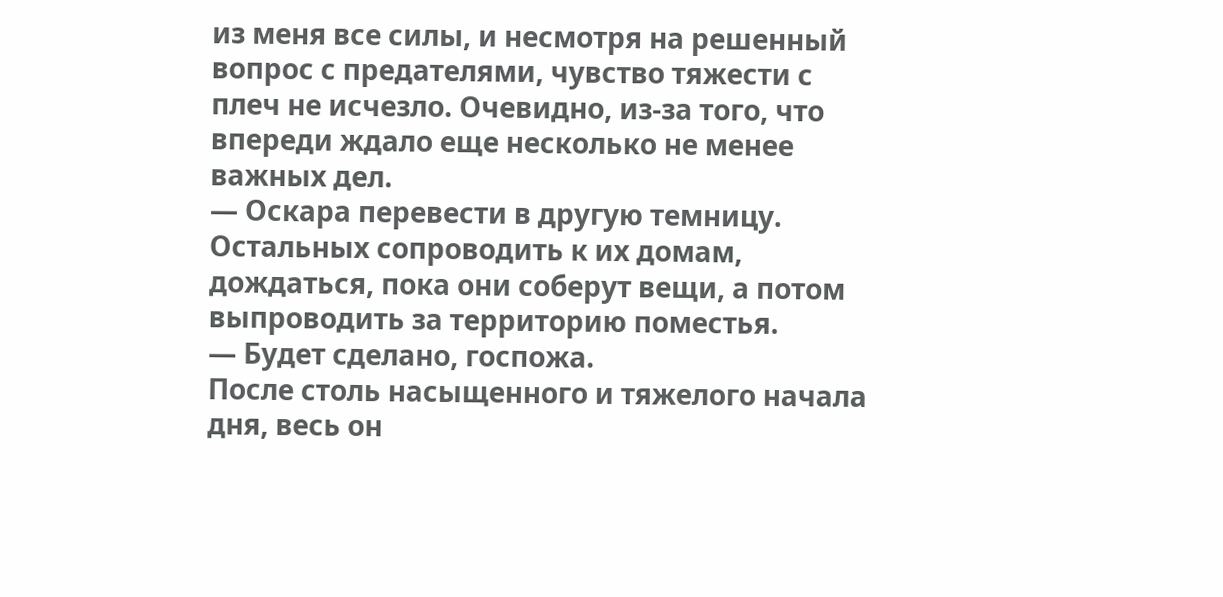из меня все силы, и несмотря на решенный вопрос с предателями, чувство тяжести с плеч не исчезло. Очевидно, из-за того, что впереди ждало еще несколько не менее важных дел.
— Оскара перевести в другую темницу. Остальных сопроводить к их домам, дождаться, пока они соберут вещи, а потом выпроводить за территорию поместья.
— Будет сделано, госпожа.
После столь насыщенного и тяжелого начала дня, весь он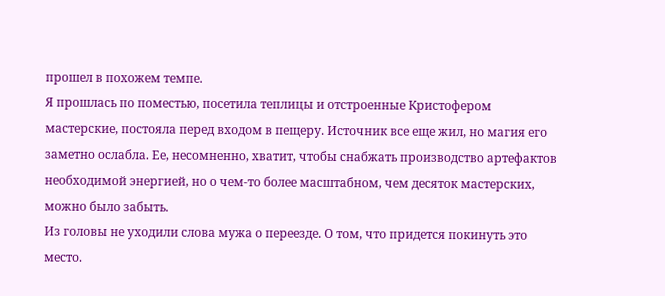прошел в похожем темпе.
Я прошлась по поместью, посетила теплицы и отстроенные Кристофером мастерские, постояла перед входом в пещеру. Источник все еще жил, но магия его заметно ослабла. Ее, несомненно, хватит, чтобы снабжать производство артефактов необходимой энергией, но о чем-то более масштабном, чем десяток мастерских, можно было забыть.
Из головы не уходили слова мужа о переезде. О том, что придется покинуть это место.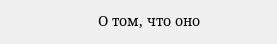О том, что оно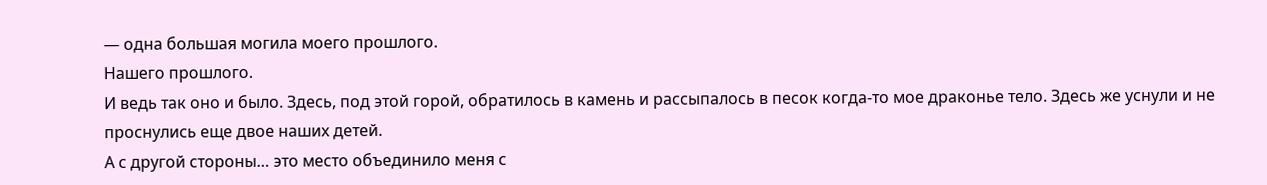— одна большая могила моего прошлого.
Нашего прошлого.
И ведь так оно и было. Здесь, под этой горой, обратилось в камень и рассыпалось в песок когда-то мое драконье тело. Здесь же уснули и не проснулись еще двое наших детей.
А с другой стороны… это место объединило меня с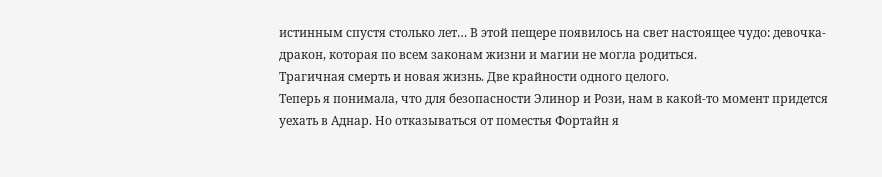истинным спустя столько лет… В этой пещере появилось на свет настоящее чудо: девочка-дракон, которая по всем законам жизни и магии не могла родиться.
Трагичная смерть и новая жизнь. Две крайности одного целого.
Теперь я понимала, что для безопасности Элинор и Рози, нам в какой-то момент придется уехать в Аднар. Но отказываться от поместья Фортайн я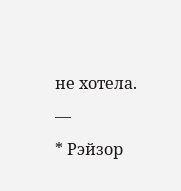не хотела.
—
* Рэйзор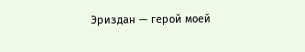Эриздан — герой моей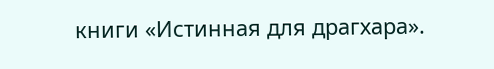книги «Истинная для драгхара».